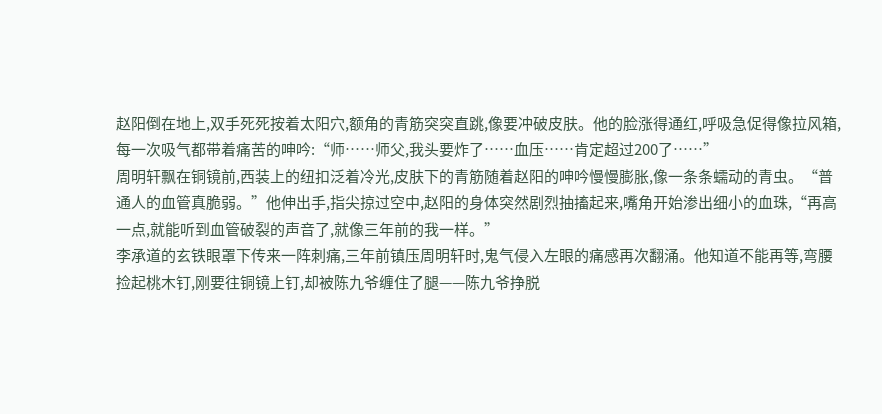赵阳倒在地上,双手死死按着太阳穴,额角的青筋突突直跳,像要冲破皮肤。他的脸涨得通红,呼吸急促得像拉风箱,每一次吸气都带着痛苦的呻吟:“师……师父,我头要炸了……血压……肯定超过200了……”
周明轩飘在铜镜前,西装上的纽扣泛着冷光,皮肤下的青筋随着赵阳的呻吟慢慢膨胀,像一条条蠕动的青虫。“普通人的血管真脆弱。”他伸出手,指尖掠过空中,赵阳的身体突然剧烈抽搐起来,嘴角开始渗出细小的血珠,“再高一点,就能听到血管破裂的声音了,就像三年前的我一样。”
李承道的玄铁眼罩下传来一阵刺痛,三年前镇压周明轩时,鬼气侵入左眼的痛感再次翻涌。他知道不能再等,弯腰捡起桃木钉,刚要往铜镜上钉,却被陈九爷缠住了腿——陈九爷挣脱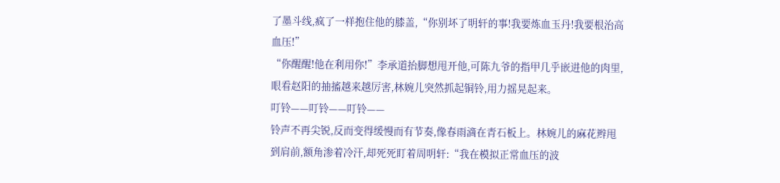了墨斗线,疯了一样抱住他的膝盖,“你别坏了明轩的事!我要炼血玉丹!我要根治高血压!”
“你醒醒!他在利用你!”李承道抬脚想甩开他,可陈九爷的指甲几乎嵌进他的肉里,眼看赵阳的抽搐越来越厉害,林婉儿突然抓起铜铃,用力摇晃起来。
叮铃——叮铃——叮铃——
铃声不再尖锐,反而变得缓慢而有节奏,像春雨滴在青石板上。林婉儿的麻花辫甩到肩前,额角渗着冷汗,却死死盯着周明轩:“我在模拟正常血压的波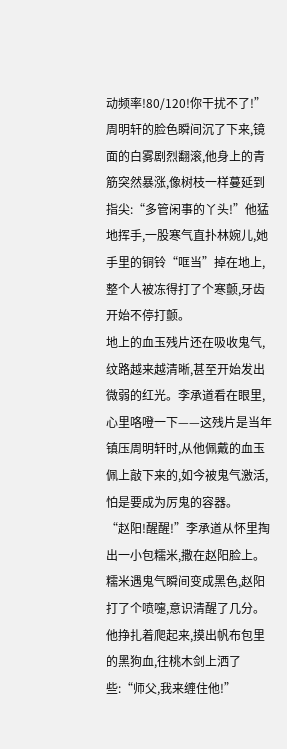动频率!80/120!你干扰不了!”
周明轩的脸色瞬间沉了下来,镜面的白雾剧烈翻滚,他身上的青筋突然暴涨,像树枝一样蔓延到指尖:“多管闲事的丫头!”他猛地挥手,一股寒气直扑林婉儿,她手里的铜铃“哐当”掉在地上,整个人被冻得打了个寒颤,牙齿开始不停打颤。
地上的血玉残片还在吸收鬼气,纹路越来越清晰,甚至开始发出微弱的红光。李承道看在眼里,心里咯噔一下——这残片是当年镇压周明轩时,从他佩戴的血玉佩上敲下来的,如今被鬼气激活,怕是要成为厉鬼的容器。
“赵阳!醒醒!”李承道从怀里掏出一小包糯米,撒在赵阳脸上。糯米遇鬼气瞬间变成黑色,赵阳打了个喷嚏,意识清醒了几分。他挣扎着爬起来,摸出帆布包里的黑狗血,往桃木剑上洒了些:“师父,我来缠住他!”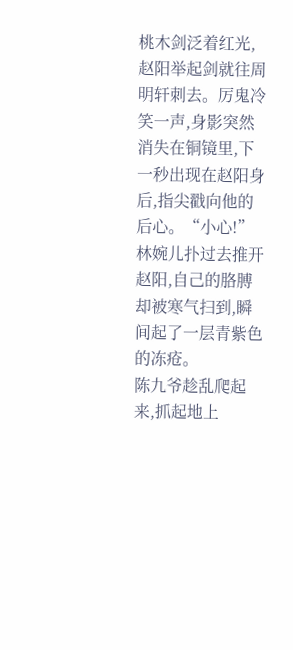桃木剑泛着红光,赵阳举起剑就往周明轩刺去。厉鬼冷笑一声,身影突然消失在铜镜里,下一秒出现在赵阳身后,指尖戳向他的后心。“小心!”林婉儿扑过去推开赵阳,自己的胳膊却被寒气扫到,瞬间起了一层青紫色的冻疮。
陈九爷趁乱爬起来,抓起地上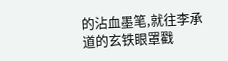的沾血墨笔,就往李承道的玄铁眼罩戳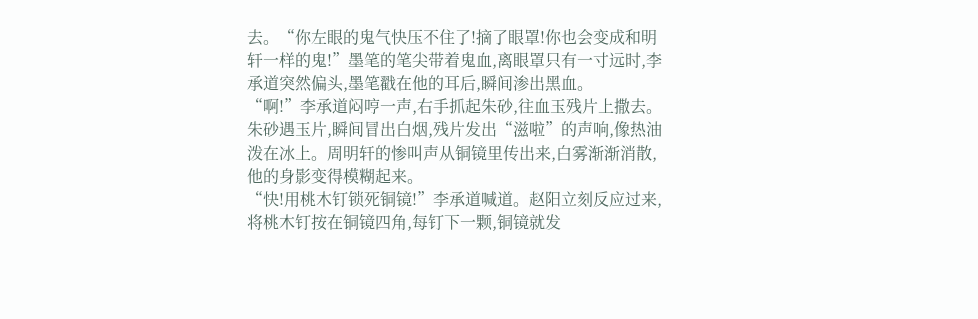去。“你左眼的鬼气快压不住了!摘了眼罩!你也会变成和明轩一样的鬼!”墨笔的笔尖带着鬼血,离眼罩只有一寸远时,李承道突然偏头,墨笔戳在他的耳后,瞬间渗出黑血。
“啊!”李承道闷哼一声,右手抓起朱砂,往血玉残片上撒去。朱砂遇玉片,瞬间冒出白烟,残片发出“滋啦”的声响,像热油泼在冰上。周明轩的惨叫声从铜镜里传出来,白雾渐渐消散,他的身影变得模糊起来。
“快!用桃木钉锁死铜镜!”李承道喊道。赵阳立刻反应过来,将桃木钉按在铜镜四角,每钉下一颗,铜镜就发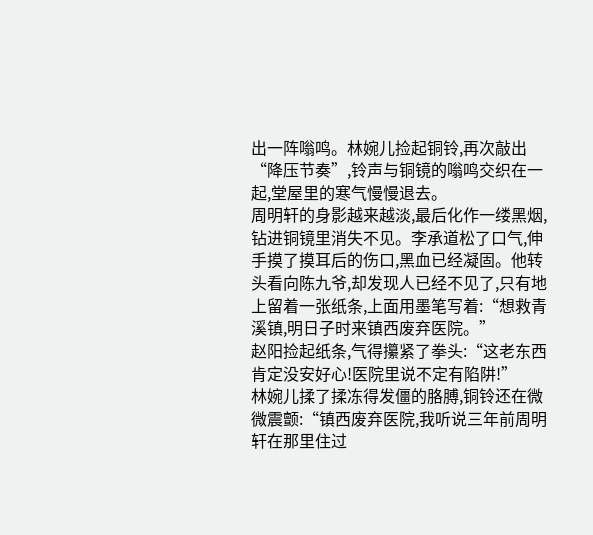出一阵嗡鸣。林婉儿捡起铜铃,再次敲出“降压节奏”,铃声与铜镜的嗡鸣交织在一起,堂屋里的寒气慢慢退去。
周明轩的身影越来越淡,最后化作一缕黑烟,钻进铜镜里消失不见。李承道松了口气,伸手摸了摸耳后的伤口,黑血已经凝固。他转头看向陈九爷,却发现人已经不见了,只有地上留着一张纸条,上面用墨笔写着:“想救青溪镇,明日子时来镇西废弃医院。”
赵阳捡起纸条,气得攥紧了拳头:“这老东西肯定没安好心!医院里说不定有陷阱!”
林婉儿揉了揉冻得发僵的胳膊,铜铃还在微微震颤:“镇西废弃医院,我听说三年前周明轩在那里住过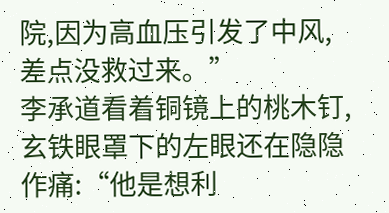院,因为高血压引发了中风,差点没救过来。”
李承道看着铜镜上的桃木钉,玄铁眼罩下的左眼还在隐隐作痛:“他是想利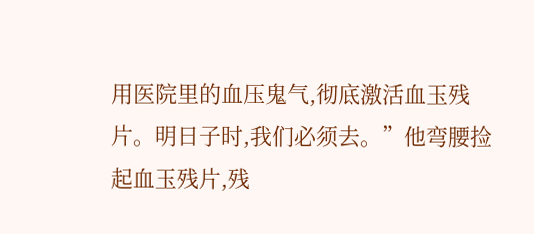用医院里的血压鬼气,彻底激活血玉残片。明日子时,我们必须去。”他弯腰捡起血玉残片,残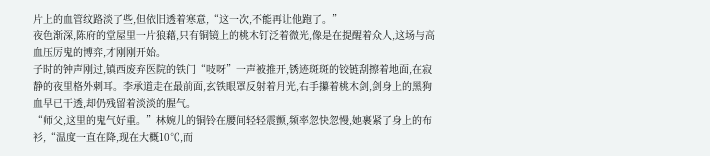片上的血管纹路淡了些,但依旧透着寒意,“这一次,不能再让他跑了。”
夜色渐深,陈府的堂屋里一片狼藉,只有铜镜上的桃木钉泛着微光,像是在提醒着众人,这场与高血压厉鬼的博弈,才刚刚开始。
子时的钟声刚过,镇西废弃医院的铁门“吱呀”一声被推开,锈迹斑斑的铰链刮擦着地面,在寂静的夜里格外刺耳。李承道走在最前面,玄铁眼罩反射着月光,右手攥着桃木剑,剑身上的黑狗血早已干透,却仍残留着淡淡的腥气。
“师父,这里的鬼气好重。”林婉儿的铜铃在腰间轻轻震颤,频率忽快忽慢,她裹紧了身上的布衫,“温度一直在降,现在大概10℃,而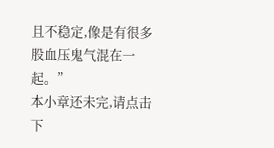且不稳定,像是有很多股血压鬼气混在一起。”
本小章还未完,请点击下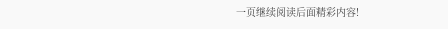一页继续阅读后面精彩内容!